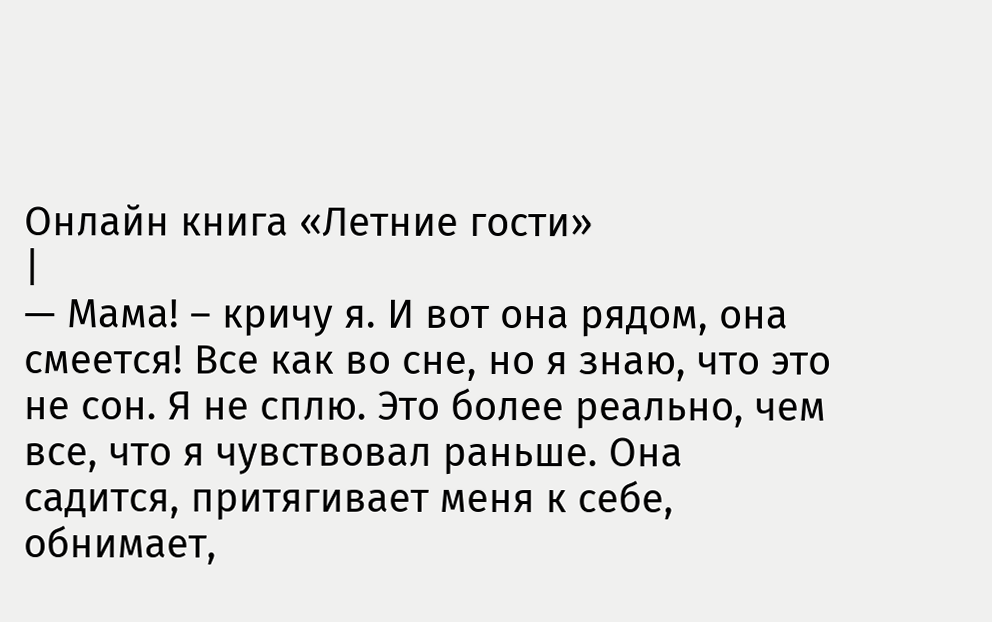Онлайн книга «Летние гости»
|
— Мама! – кричу я. И вот она рядом, она смеется! Все как во сне, но я знаю, что это не сон. Я не сплю. Это более реально, чем все, что я чувствовал раньше. Она садится, притягивает меня к себе, обнимает,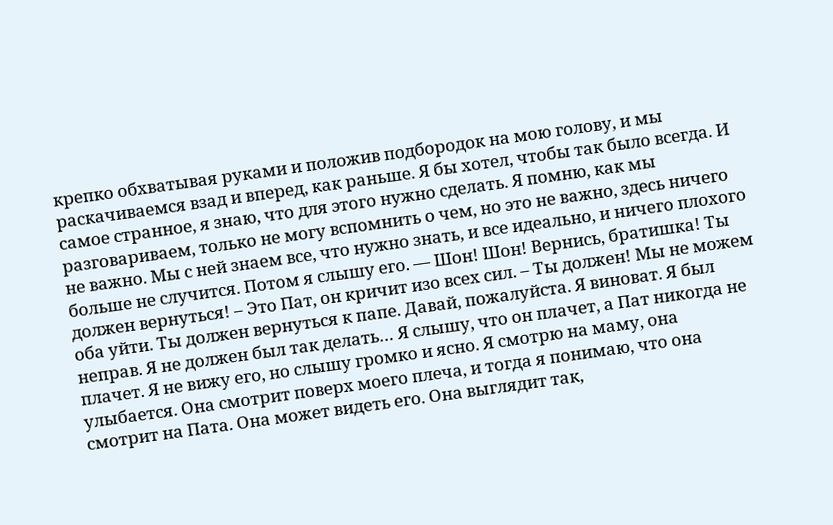крепко обхватывая руками и положив подбородок на мою голову, и мы раскачиваемся взад и вперед, как раньше. Я бы хотел, чтобы так было всегда. И самое странное, я знаю, что для этого нужно сделать. Я помню, как мы разговариваем, только не могу вспомнить о чем, но это не важно, здесь ничего не важно. Мы с ней знаем все, что нужно знать, и все идеально, и ничего плохого больше не случится. Потом я слышу его. — Шон! Шон! Вернись, братишка! Ты должен вернуться! – Это Пат, он кричит изо всех сил. – Ты должен! Мы не можем оба уйти. Ты должен вернуться к папе. Давай, пожалуйста. Я виноват. Я был неправ. Я не должен был так делать… Я слышу, что он плачет, а Пат никогда не плачет. Я не вижу его, но слышу громко и ясно. Я смотрю на маму, она улыбается. Она смотрит поверх моего плеча, и тогда я понимаю, что она смотрит на Пата. Она может видеть его. Она выглядит так,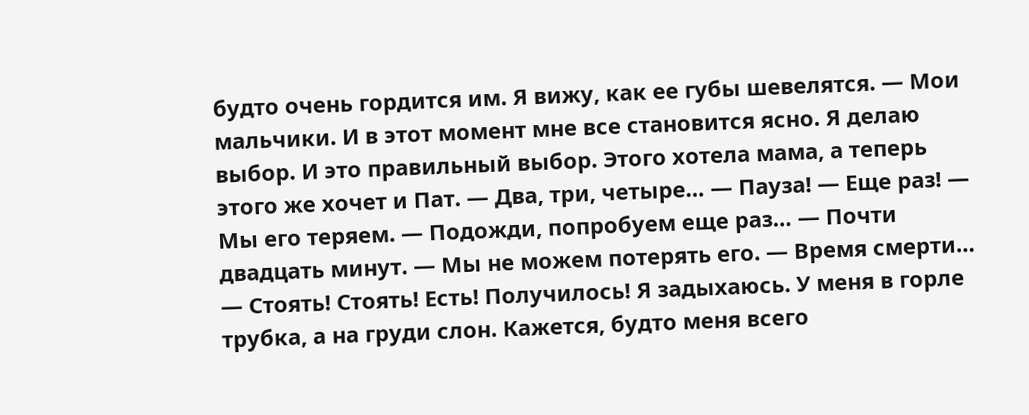будто очень гордится им. Я вижу, как ее губы шевелятся. — Мои мальчики. И в этот момент мне все становится ясно. Я делаю выбор. И это правильный выбор. Этого хотела мама, а теперь этого же хочет и Пат. — Два, три, четыре… — Пауза! — Еще раз! — Мы его теряем. — Подожди, попробуем еще раз… — Почти двадцать минут. — Мы не можем потерять его. — Время смерти… — Стоять! Стоять! Есть! Получилось! Я задыхаюсь. У меня в горле трубка, а на груди слон. Кажется, будто меня всего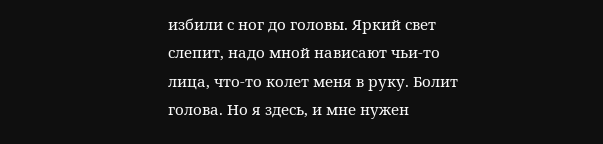избили с ног до головы. Яркий свет слепит, надо мной нависают чьи-то лица, что-то колет меня в руку. Болит голова. Но я здесь, и мне нужен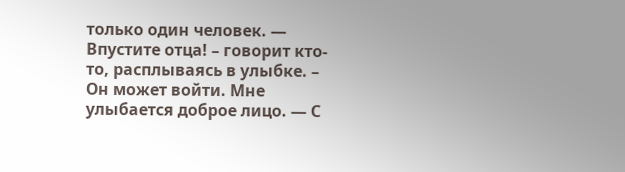только один человек. — Впустите отца! – говорит кто-то, расплываясь в улыбке. – Он может войти. Мне улыбается доброе лицо. — С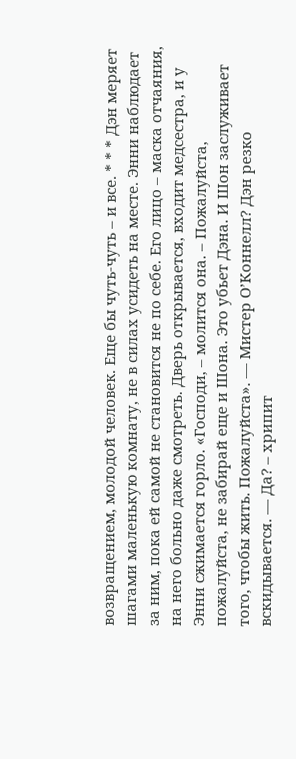возвращением, молодой человек. Еще бы чуть-чуть – и все. * * * Дэн меряет шагами маленькую комнату, не в силах усидеть на месте. Энни наблюдает за ним, пока ей самой не становится не по себе. Его лицо – маска отчаяния, на него больно даже смотреть. Дверь открывается, входит медсестра, и у Энни сжимается горло. «Господи, – молится она. – Пожалуйста, пожалуйста, не забирай еще и Шона. Это убьет Дэна. И Шон заслуживает того, чтобы жить. Пожалуйста». — Мистер О’Коннелл? Дэн резко вскидывается. — Да? – хрипит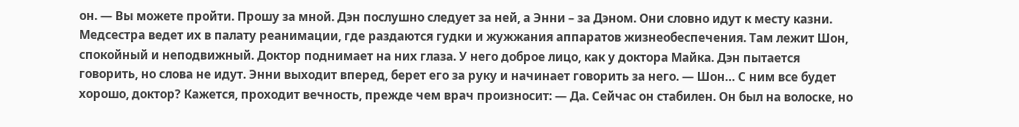он. — Вы можете пройти. Прошу за мной. Дэн послушно следует за ней, а Энни – за Дэном. Они словно идут к месту казни. Медсестра ведет их в палату реанимации, где раздаются гудки и жужжания аппаратов жизнеобеспечения. Там лежит Шон, спокойный и неподвижный. Доктор поднимает на них глаза. У него доброе лицо, как у доктора Майка. Дэн пытается говорить, но слова не идут. Энни выходит вперед, берет его за руку и начинает говорить за него. — Шон… С ним все будет хорошо, доктор? Кажется, проходит вечность, прежде чем врач произносит: — Да. Сейчас он стабилен. Он был на волоске, но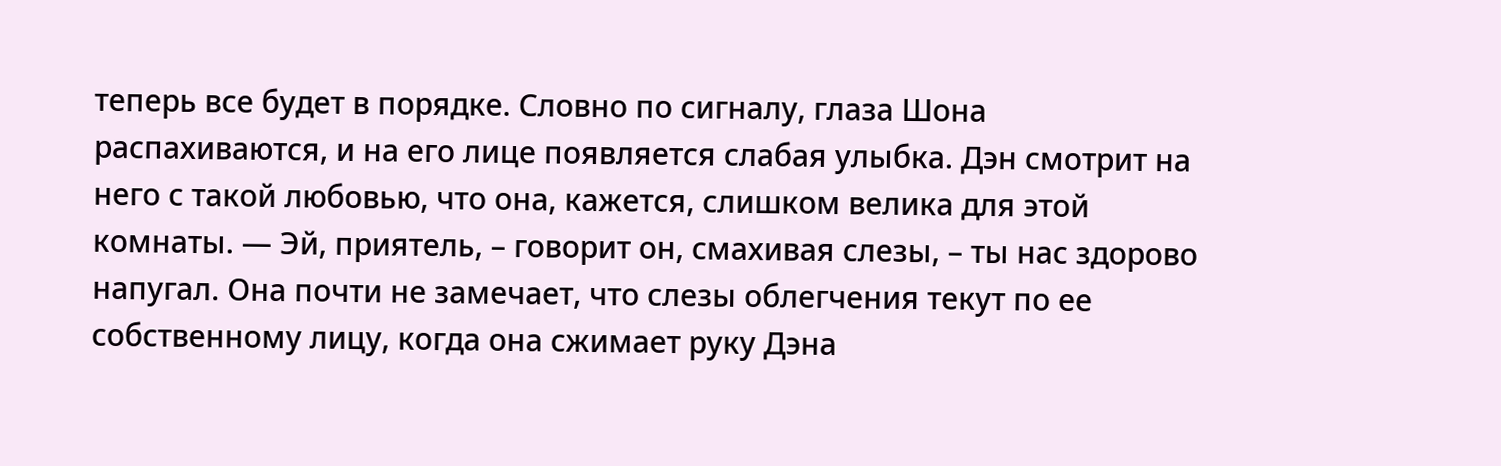теперь все будет в порядке. Словно по сигналу, глаза Шона распахиваются, и на его лице появляется слабая улыбка. Дэн смотрит на него с такой любовью, что она, кажется, слишком велика для этой комнаты. — Эй, приятель, – говорит он, смахивая слезы, – ты нас здорово напугал. Она почти не замечает, что слезы облегчения текут по ее собственному лицу, когда она сжимает руку Дэна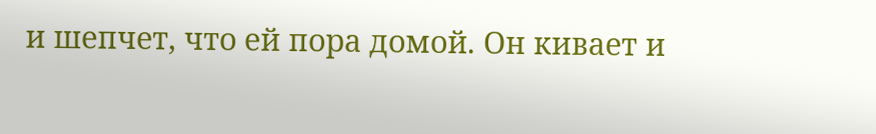и шепчет, что ей пора домой. Он кивает и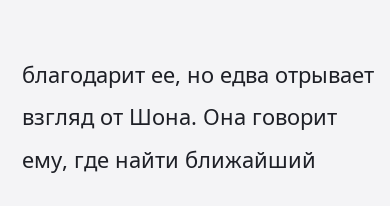благодарит ее, но едва отрывает взгляд от Шона. Она говорит ему, где найти ближайший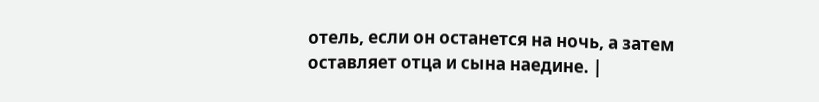отель, если он останется на ночь, а затем оставляет отца и сына наедине. |